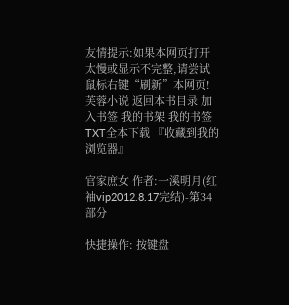友情提示:如果本网页打开太慢或显示不完整,请尝试鼠标右键“刷新”本网页!
芙蓉小说 返回本书目录 加入书签 我的书架 我的书签 TXT全本下载 『收藏到我的浏览器』

官家庶女 作者:一溪明月(红袖vip2012.8.17完结)-第34部分

快捷操作: 按键盘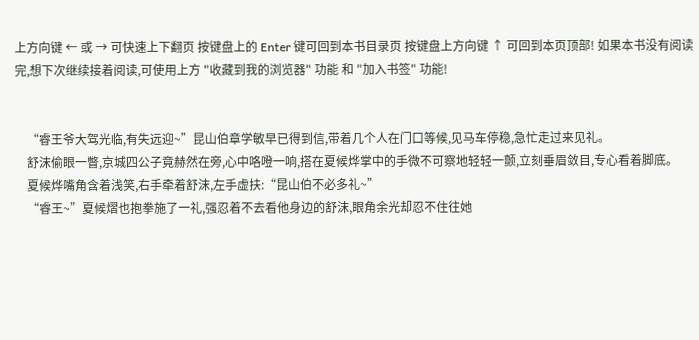上方向键 ← 或 → 可快速上下翻页 按键盘上的 Enter 键可回到本书目录页 按键盘上方向键 ↑ 可回到本页顶部! 如果本书没有阅读完,想下次继续接着阅读,可使用上方 "收藏到我的浏览器" 功能 和 "加入书签" 功能!


    “睿王爷大驾光临,有失远迎~”昆山伯章学敏早已得到信,带着几个人在门口等候,见马车停稳,急忙走过来见礼。
    舒沫偷眼一瞥,京城四公子竟赫然在旁,心中咯噔一响,搭在夏候烨掌中的手微不可察地轻轻一颤,立刻垂眉敛目,专心看着脚底。
    夏候烨嘴角含着浅笑,右手牵着舒沫,左手虚扶:“昆山伯不必多礼~”
    “睿王~”夏候熠也抱拳施了一礼,强忍着不去看他身边的舒沫,眼角余光却忍不住往她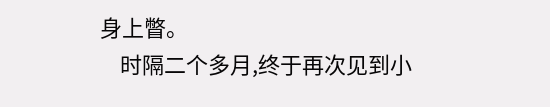身上瞥。
    时隔二个多月,终于再次见到小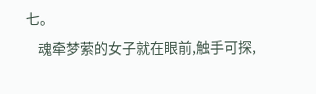七。
    魂牵梦萦的女子就在眼前,触手可探,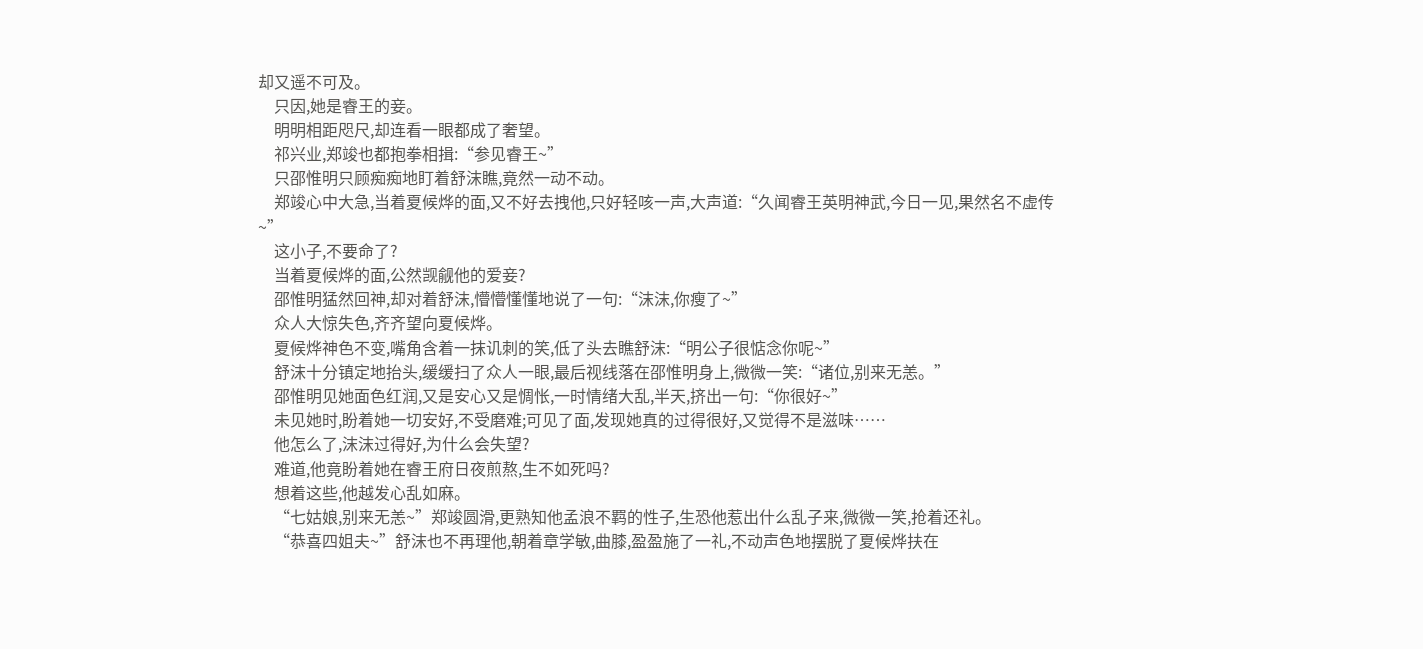却又遥不可及。
    只因,她是睿王的妾。
    明明相距咫尺,却连看一眼都成了奢望。
    祁兴业,郑竣也都抱拳相揖:“参见睿王~”
    只邵惟明只顾痴痴地盯着舒沫瞧,竟然一动不动。
    郑竣心中大急,当着夏候烨的面,又不好去拽他,只好轻咳一声,大声道:“久闻睿王英明神武,今日一见,果然名不虚传~”
    这小子,不要命了?
    当着夏候烨的面,公然觊觎他的爱妾?
    邵惟明猛然回神,却对着舒沫,懵懵懂懂地说了一句:“沫沫,你瘦了~”
    众人大惊失色,齐齐望向夏候烨。
    夏候烨神色不变,嘴角含着一抹讥刺的笑,低了头去瞧舒沫:“明公子很惦念你呢~”
    舒沫十分镇定地抬头,缓缓扫了众人一眼,最后视线落在邵惟明身上,微微一笑:“诸位,别来无恙。”
    邵惟明见她面色红润,又是安心又是惆怅,一时情绪大乱,半天,挤出一句:“你很好~”
    未见她时,盼着她一切安好,不受磨难;可见了面,发现她真的过得很好,又觉得不是滋味……
    他怎么了,沫沫过得好,为什么会失望?
    难道,他竟盼着她在睿王府日夜煎熬,生不如死吗?
    想着这些,他越发心乱如麻。
    “七姑娘,别来无恙~”郑竣圆滑,更熟知他孟浪不羁的性子,生恐他惹出什么乱子来,微微一笑,抢着还礼。
    “恭喜四姐夫~”舒沫也不再理他,朝着章学敏,曲膝,盈盈施了一礼,不动声色地摆脱了夏候烨扶在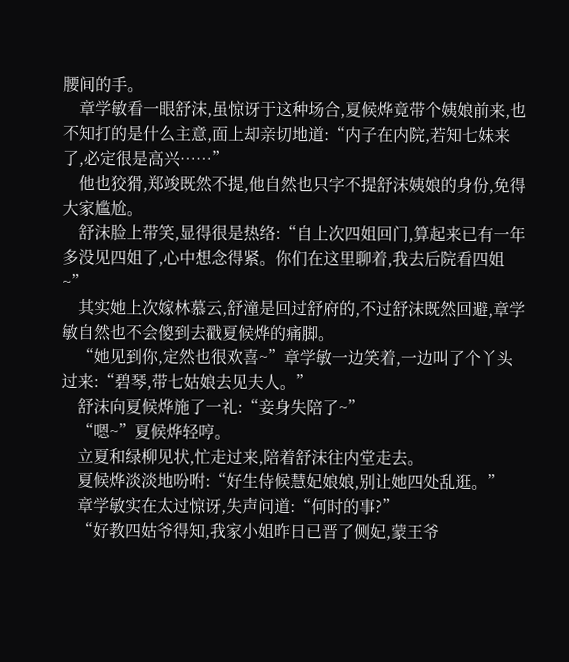腰间的手。
    章学敏看一眼舒沫,虽惊讶于这种场合,夏候烨竟带个姨娘前来,也不知打的是什么主意,面上却亲切地道:“内子在内院,若知七妹来了,必定很是高兴……”
    他也狡猾,郑竣既然不提,他自然也只字不提舒沫姨娘的身份,免得大家尴尬。
    舒沫脸上带笑,显得很是热络:“自上次四姐回门,算起来已有一年多没见四姐了,心中想念得紧。你们在这里聊着,我去后院看四姐~”
    其实她上次嫁林慕云,舒潼是回过舒府的,不过舒沫既然回避,章学敏自然也不会傻到去戳夏候烨的痛脚。
    “她见到你,定然也很欢喜~”章学敏一边笑着,一边叫了个丫头过来:“碧琴,带七姑娘去见夫人。”
    舒沫向夏候烨施了一礼:“妾身失陪了~”
    “嗯~”夏候烨轻哼。
    立夏和绿柳见状,忙走过来,陪着舒沫往内堂走去。
    夏候烨淡淡地吩咐:“好生侍候慧妃娘娘,别让她四处乱逛。”
    章学敏实在太过惊讶,失声问道:“何时的事?”
    “好教四姑爷得知,我家小姐昨日已晋了侧妃,蒙王爷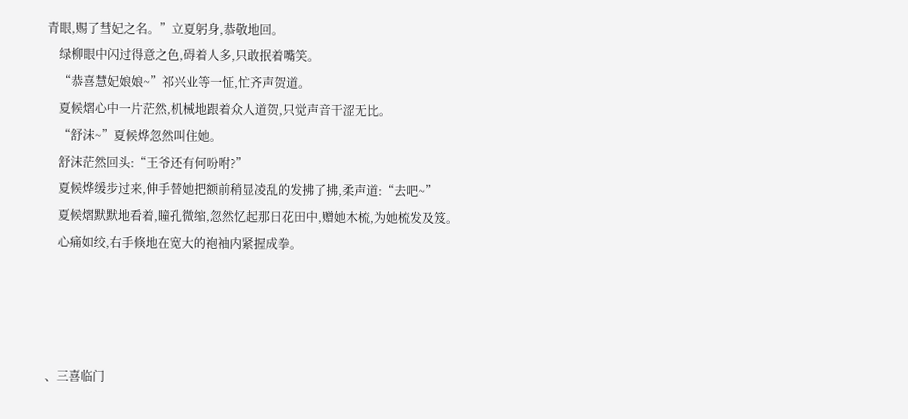青眼,赐了彗妃之名。”立夏躬身,恭敬地回。
    绿柳眼中闪过得意之色,碍着人多,只敢抿着嘴笑。
    “恭喜慧妃娘娘~”祁兴业等一怔,忙齐声贺道。
    夏候熠心中一片茫然,机械地跟着众人道贺,只觉声音干涩无比。
    “舒沫~”夏候烨忽然叫住她。
    舒沫茫然回头:“王爷还有何吩咐?”
    夏候烨缓步过来,伸手替她把额前稍显凌乱的发拂了拂,柔声道:“去吧~”
    夏候熠默默地看着,瞳孔微缩,忽然忆起那日花田中,赠她木梳,为她梳发及笈。
    心痛如绞,右手倏地在宽大的袍袖内紧握成拳。




、三喜临门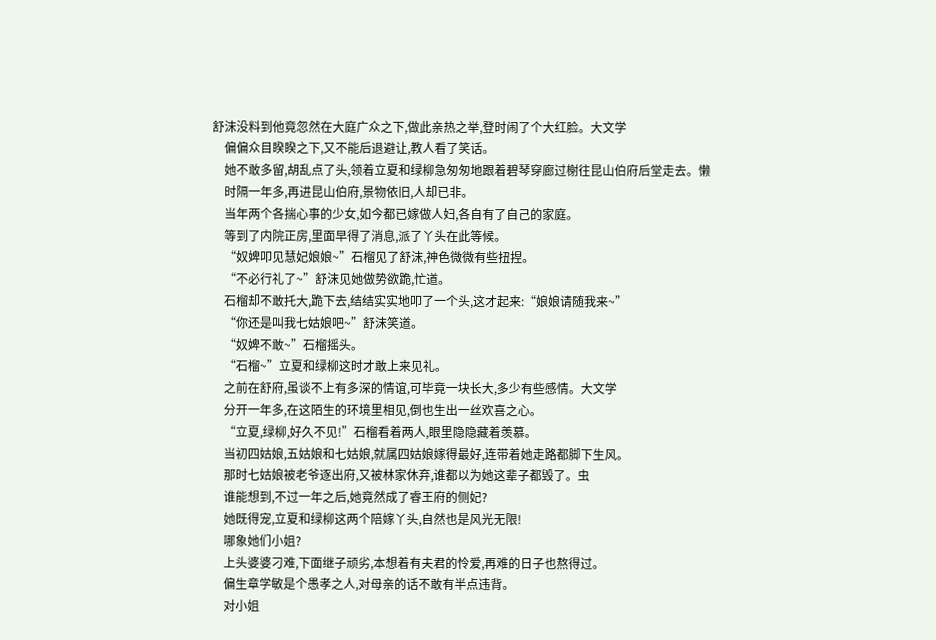舒沫没料到他竟忽然在大庭广众之下,做此亲热之举,登时闹了个大红脸。大文学
    偏偏众目睽睽之下,又不能后退避让,教人看了笑话。
    她不敢多留,胡乱点了头,领着立夏和绿柳急匆匆地跟着碧琴穿廊过榭往昆山伯府后堂走去。懒
    时隔一年多,再进昆山伯府,景物依旧,人却已非。
    当年两个各揣心事的少女,如今都已嫁做人妇,各自有了自己的家庭。
    等到了内院正房,里面早得了消息,派了丫头在此等候。
    “奴婢叩见慧妃娘娘~”石榴见了舒沫,神色微微有些扭捏。
    “不必行礼了~”舒沫见她做势欲跪,忙道。
    石榴却不敢托大,跪下去,结结实实地叩了一个头,这才起来:“娘娘请随我来~”
    “你还是叫我七姑娘吧~”舒沫笑道。
    “奴婢不敢~”石榴摇头。
    “石榴~”立夏和绿柳这时才敢上来见礼。
    之前在舒府,虽谈不上有多深的情谊,可毕竟一块长大,多少有些感情。大文学
    分开一年多,在这陌生的环境里相见,倒也生出一丝欢喜之心。
    “立夏,绿柳,好久不见!”石榴看着两人,眼里隐隐藏着羡慕。
    当初四姑娘,五姑娘和七姑娘,就属四姑娘嫁得最好,连带着她走路都脚下生风。
    那时七姑娘被老爷逐出府,又被林家休弃,谁都以为她这辈子都毁了。虫
    谁能想到,不过一年之后,她竟然成了睿王府的侧妃?
    她既得宠,立夏和绿柳这两个陪嫁丫头,自然也是风光无限!
    哪象她们小姐?
    上头婆婆刁难,下面继子顽劣,本想着有夫君的怜爱,再难的日子也熬得过。
    偏生章学敏是个愚孝之人,对母亲的话不敢有半点违背。
    对小姐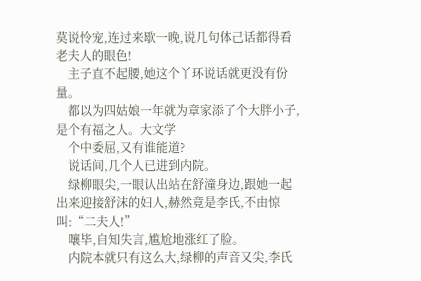莫说怜宠,连过来歇一晚,说几句体己话都得看老夫人的眼色!
    主子直不起腰,她这个丫环说话就更没有份量。
    都以为四姑娘一年就为章家添了个大胖小子,是个有福之人。大文学
    个中委屈,又有谁能道?
    说话间,几个人已进到内院。
    绿柳眼尖,一眼认出站在舒潼身边,跟她一起出来迎接舒沫的妇人,赫然竟是李氏,不由惊叫:“二夫人!”
    嚷毕,自知失言,尴尬地涨红了脸。
    内院本就只有这么大,绿柳的声音又尖,李氏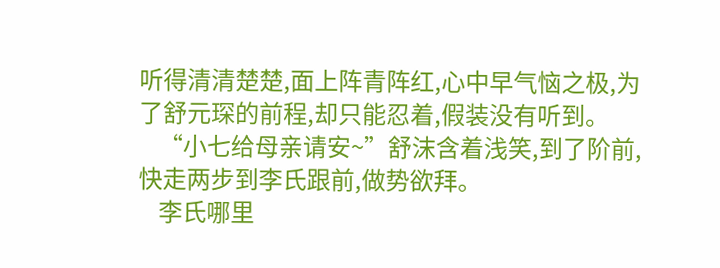听得清清楚楚,面上阵青阵红,心中早气恼之极,为了舒元琛的前程,却只能忍着,假装没有听到。
    “小七给母亲请安~”舒沫含着浅笑,到了阶前,快走两步到李氏跟前,做势欲拜。
    李氏哪里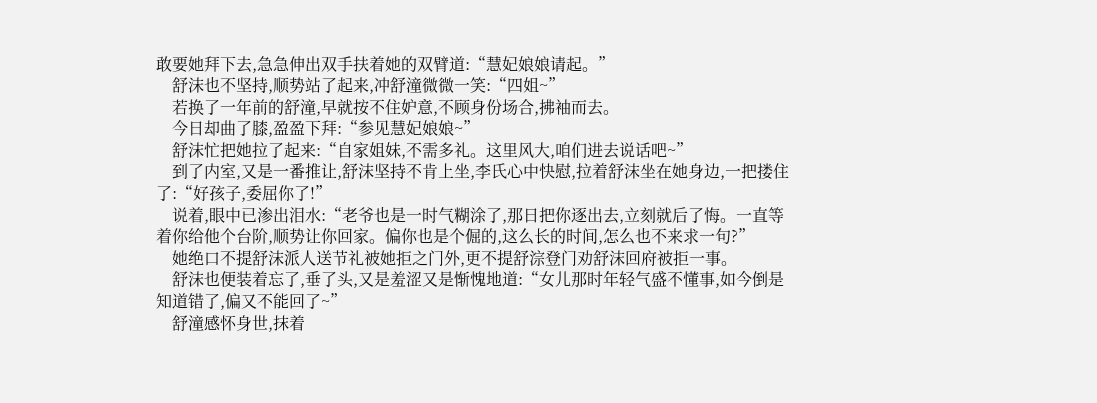敢要她拜下去,急急伸出双手扶着她的双臂道:“慧妃娘娘请起。”
    舒沫也不坚持,顺势站了起来,冲舒潼微微一笑:“四姐~”
    若换了一年前的舒潼,早就按不住妒意,不顾身份场合,拂袖而去。
    今日却曲了膝,盈盈下拜:“参见慧妃娘娘~”
    舒沫忙把她拉了起来:“自家姐妹,不需多礼。这里风大,咱们进去说话吧~”
    到了内室,又是一番推让,舒沫坚持不肯上坐,李氏心中快慰,拉着舒沫坐在她身边,一把搂住了:“好孩子,委屈你了!”
    说着,眼中已渗出泪水:“老爷也是一时气糊涂了,那日把你逐出去,立刻就后了悔。一直等着你给他个台阶,顺势让你回家。偏你也是个倔的,这么长的时间,怎么也不来求一句?”
    她绝口不提舒沫派人送节礼被她拒之门外,更不提舒淙登门劝舒沫回府被拒一事。
    舒沫也便装着忘了,垂了头,又是羞涩又是惭愧地道:“女儿那时年轻气盛不懂事,如今倒是知道错了,偏又不能回了~”
    舒潼感怀身世,抹着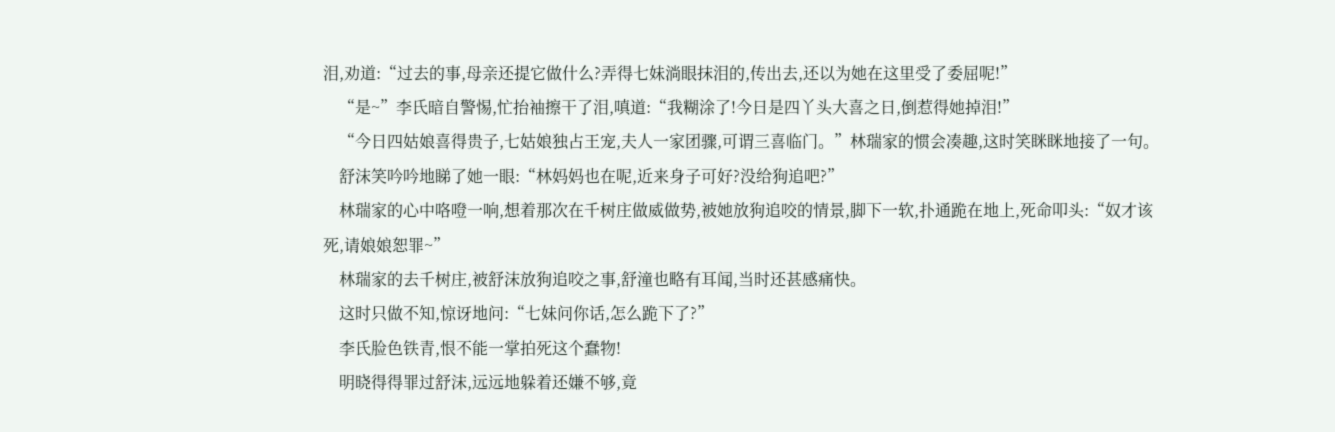泪,劝道:“过去的事,母亲还提它做什么?弄得七妹淌眼抹泪的,传出去,还以为她在这里受了委屈呢!”
    “是~”李氏暗自警惕,忙抬袖擦干了泪,嗔道:“我糊涂了!今日是四丫头大喜之日,倒惹得她掉泪!”
    “今日四姑娘喜得贵子,七姑娘独占王宠,夫人一家团骤,可谓三喜临门。”林瑞家的惯会凑趣,这时笑眯眯地接了一句。
    舒沫笑吟吟地睇了她一眼:“林妈妈也在呢,近来身子可好?没给狗追吧?”
    林瑞家的心中咯噔一响,想着那次在千树庄做威做势,被她放狗追咬的情景,脚下一软,扑通跪在地上,死命叩头:“奴才该死,请娘娘恕罪~”
    林瑞家的去千树庄,被舒沫放狗追咬之事,舒潼也略有耳闻,当时还甚感痛快。
    这时只做不知,惊讶地问:“七妹问你话,怎么跪下了?”
    李氏脸色铁青,恨不能一掌拍死这个蠢物!
    明晓得得罪过舒沫,远远地躲着还嫌不够,竟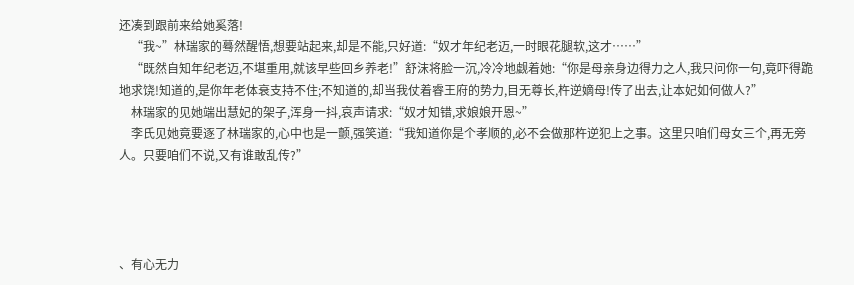还凑到跟前来给她奚落!
    “我~”林瑞家的蓦然醒悟,想要站起来,却是不能,只好道:“奴才年纪老迈,一时眼花腿软,这才……”
    “既然自知年纪老迈,不堪重用,就该早些回乡养老!”舒沫将脸一沉,冷冷地觑着她:“你是母亲身边得力之人,我只问你一句,竟吓得跪地求饶!知道的,是你年老体衰支持不住;不知道的,却当我仗着睿王府的势力,目无尊长,杵逆嫡母!传了出去,让本妃如何做人?”
    林瑞家的见她端出慧妃的架子,浑身一抖,哀声请求:“奴才知错,求娘娘开恩~”
    李氏见她竟要逐了林瑞家的,心中也是一颤,强笑道:“我知道你是个孝顺的,必不会做那杵逆犯上之事。这里只咱们母女三个,再无旁人。只要咱们不说,又有谁敢乱传?”




、有心无力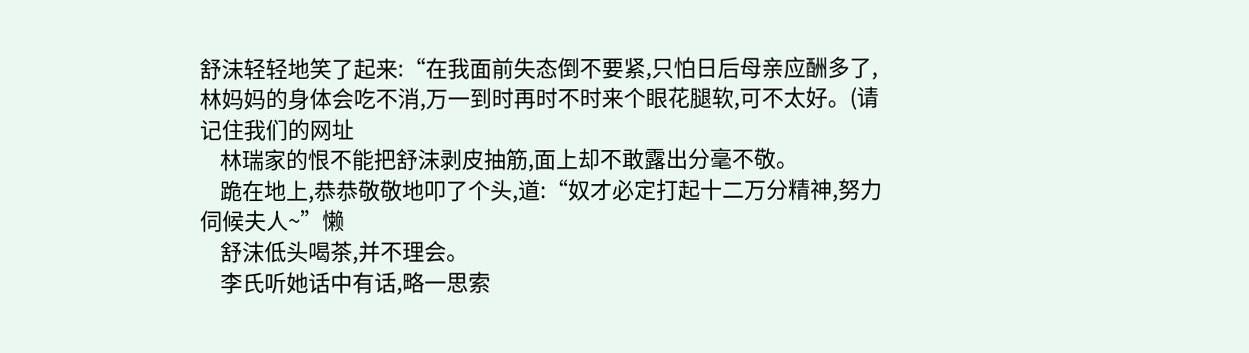舒沫轻轻地笑了起来:“在我面前失态倒不要紧,只怕日后母亲应酬多了,林妈妈的身体会吃不消,万一到时再时不时来个眼花腿软,可不太好。(请记住我们的网址
    林瑞家的恨不能把舒沫剥皮抽筋,面上却不敢露出分毫不敬。
    跪在地上,恭恭敬敬地叩了个头,道:“奴才必定打起十二万分精神,努力伺候夫人~”懒
    舒沫低头喝茶,并不理会。
    李氏听她话中有话,略一思索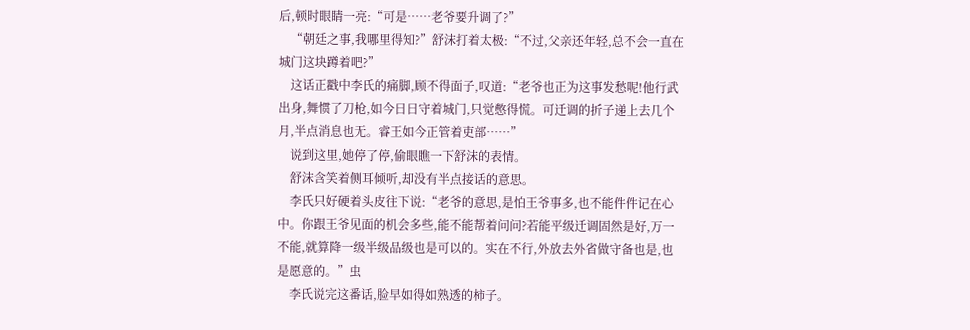后,顿时眼睛一亮:“可是……老爷要升调了?”
    “朝廷之事,我哪里得知?”舒沫打着太极:“不过,父亲还年轻,总不会一直在城门这块蹲着吧?”
    这话正戳中李氏的痛脚,顾不得面子,叹道:“老爷也正为这事发愁呢!他行武出身,舞惯了刀枪,如今日日守着城门,只觉憋得慌。可迁调的折子递上去几个月,半点消息也无。睿王如今正管着吏部……”
    说到这里,她停了停,偷眼瞧一下舒沫的表情。
    舒沫含笑着侧耳倾听,却没有半点接话的意思。
    李氏只好硬着头皮往下说:“老爷的意思,是怕王爷事多,也不能件件记在心中。你跟王爷见面的机会多些,能不能帮着问问?若能平级迁调固然是好,万一不能,就算降一级半级品级也是可以的。实在不行,外放去外省做守备也是,也是愿意的。”虫
    李氏说完这番话,脸早如得如熟透的柿子。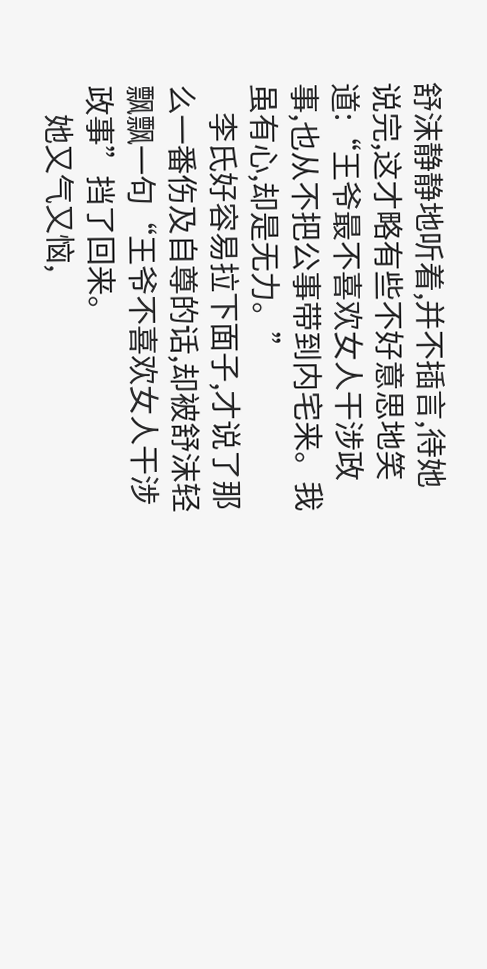舒沫静静地听着,并不插言,待她说完,这才略有些不好意思地笑道:“王爷最不喜欢女人干涉政事,也从不把公事带到内宅来。我虽有心,却是无力。”
    李氏好容易拉下面子,才说了那么一番伤及自尊的话,却被舒沫轻飘飘一句“王爷不喜欢女人干涉政事”挡了回来。
    她又气又恼,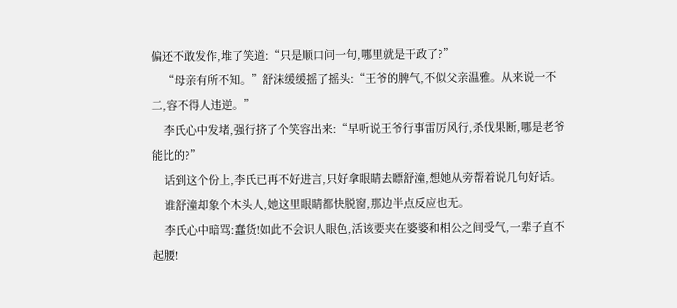偏还不敢发作,堆了笑道:“只是顺口问一句,哪里就是干政了?”
    “母亲有所不知。”舒沫缓缓摇了摇头:“王爷的脾气,不似父亲温雅。从来说一不二,容不得人违逆。”
    李氏心中发堵,强行挤了个笑容出来:“早听说王爷行事雷厉风行,杀伐果断,哪是老爷能比的?”
    话到这个份上,李氏已再不好进言,只好拿眼睛去瞟舒潼,想她从旁帮着说几句好话。
    谁舒潼却象个木头人,她这里眼睛都快脱窗,那边半点反应也无。
    李氏心中暗骂:蠢货!如此不会识人眼色,活该要夹在婆婆和相公之间受气,一辈子直不起腰!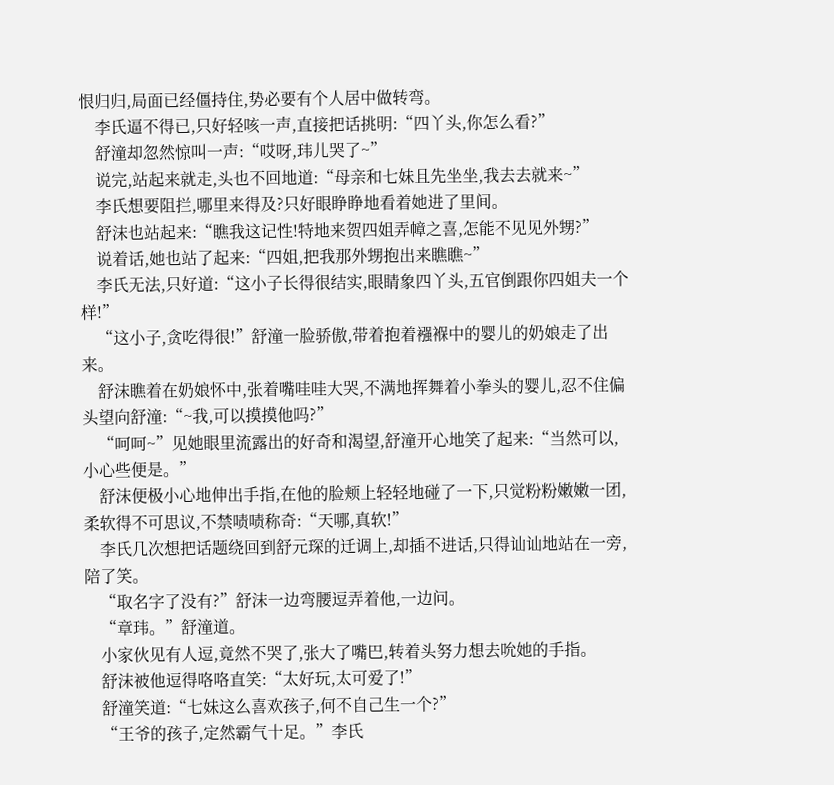恨归归,局面已经僵持住,势必要有个人居中做转弯。
    李氏逼不得已,只好轻咳一声,直接把话挑明:“四丫头,你怎么看?”
    舒潼却忽然惊叫一声:“哎呀,玮儿哭了~”
    说完,站起来就走,头也不回地道:“母亲和七妹且先坐坐,我去去就来~”
    李氏想要阻拦,哪里来得及?只好眼睁睁地看着她进了里间。
    舒沫也站起来:“瞧我这记性!特地来贺四姐弄幛之喜,怎能不见见外甥?”
    说着话,她也站了起来:“四姐,把我那外甥抱出来瞧瞧~”
    李氏无法,只好道:“这小子长得很结实,眼睛象四丫头,五官倒跟你四姐夫一个样!”
    “这小子,贪吃得很!”舒潼一脸骄傲,带着抱着襁褓中的婴儿的奶娘走了出来。
    舒沫瞧着在奶娘怀中,张着嘴哇哇大哭,不满地挥舞着小拳头的婴儿,忍不住偏头望向舒潼:“~我,可以摸摸他吗?”
    “呵呵~”见她眼里流露出的好奇和渴望,舒潼开心地笑了起来:“当然可以,小心些便是。”
    舒沫便极小心地伸出手指,在他的脸颊上轻轻地碰了一下,只觉粉粉嫩嫩一团,柔软得不可思议,不禁啧啧称奇:“天哪,真软!”
    李氏几次想把话题绕回到舒元琛的迁调上,却插不进话,只得讪讪地站在一旁,陪了笑。
    “取名字了没有?”舒沫一边弯腰逗弄着他,一边问。
    “章玮。”舒潼道。
    小家伙见有人逗,竟然不哭了,张大了嘴巴,转着头努力想去吮她的手指。
    舒沫被他逗得咯咯直笑:“太好玩,太可爱了!”
    舒潼笑道:“七妹这么喜欢孩子,何不自己生一个?”
    “王爷的孩子,定然霸气十足。”李氏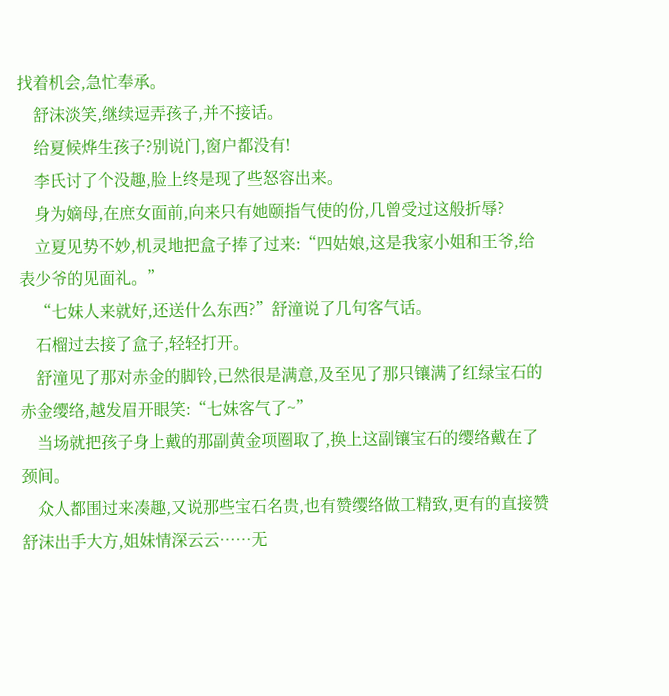找着机会,急忙奉承。
    舒沫淡笑,继续逗弄孩子,并不接话。
    给夏候烨生孩子?别说门,窗户都没有!
    李氏讨了个没趣,脸上终是现了些怒容出来。
    身为嫡母,在庶女面前,向来只有她颐指气使的份,几曾受过这般折辱?
    立夏见势不妙,机灵地把盒子捧了过来:“四姑娘,这是我家小姐和王爷,给表少爷的见面礼。”
    “七妹人来就好,还送什么东西?”舒潼说了几句客气话。
    石榴过去接了盒子,轻轻打开。
    舒潼见了那对赤金的脚铃,已然很是满意,及至见了那只镶满了红绿宝石的赤金缨络,越发眉开眼笑:“七妹客气了~”
    当场就把孩子身上戴的那副黄金项圈取了,换上这副镶宝石的缨络戴在了颈间。
    众人都围过来凑趣,又说那些宝石名贵,也有赞缨络做工精致,更有的直接赞舒沫出手大方,姐妹情深云云……无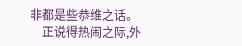非都是些恭维之话。
    正说得热闹之际,外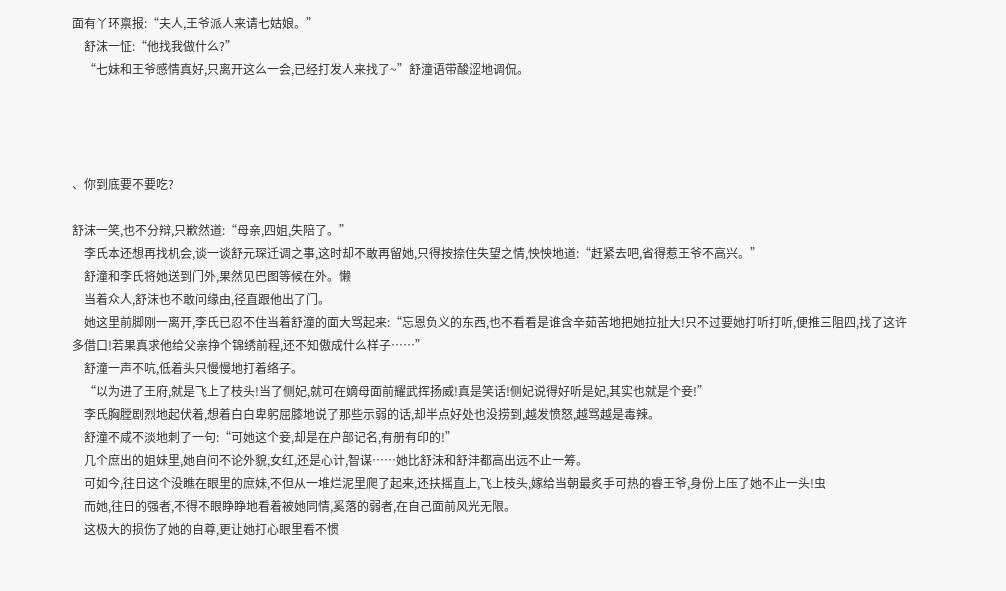面有丫环禀报:“夫人,王爷派人来请七姑娘。”
    舒沫一怔:“他找我做什么?”
    “七妹和王爷感情真好,只离开这么一会,已经打发人来找了~”舒潼语带酸涩地调侃。




、你到底要不要吃?

舒沫一笑,也不分辩,只歉然道:“母亲,四姐,失陪了。”
    李氏本还想再找机会,谈一谈舒元琛迁调之事,这时却不敢再留她,只得按捺住失望之情,怏怏地道:“赶紧去吧,省得惹王爷不高兴。”
    舒潼和李氏将她送到门外,果然见巴图等候在外。懒
    当着众人,舒沫也不敢问缘由,径直跟他出了门。
    她这里前脚刚一离开,李氏已忍不住当着舒潼的面大骂起来:“忘恩负义的东西,也不看看是谁含辛茹苦地把她拉扯大!只不过要她打听打听,便推三阻四,找了这许多借口!若果真求他给父亲挣个锦绣前程,还不知傲成什么样子……”
    舒潼一声不吭,低着头只慢慢地打着络子。
    “以为进了王府,就是飞上了枝头!当了侧妃,就可在嫡母面前耀武挥扬威!真是笑话!侧妃说得好听是妃,其实也就是个妾!”
    李氏胸膛剧烈地起伏着,想着白白卑躬屈膝地说了那些示弱的话,却半点好处也没捞到,越发愤怒,越骂越是毒辣。
    舒潼不咸不淡地刺了一句:“可她这个妾,却是在户部记名,有册有印的!”
    几个庶出的姐妹里,她自问不论外貌,女红,还是心计,智谋……她比舒沫和舒沣都高出远不止一筹。
    可如今,往日这个没瞧在眼里的庶妹,不但从一堆烂泥里爬了起来,还扶摇直上,飞上枝头,嫁给当朝最炙手可热的睿王爷,身份上压了她不止一头!虫
    而她,往日的强者,不得不眼睁睁地看着被她同情,奚落的弱者,在自己面前风光无限。
    这极大的损伤了她的自尊,更让她打心眼里看不惯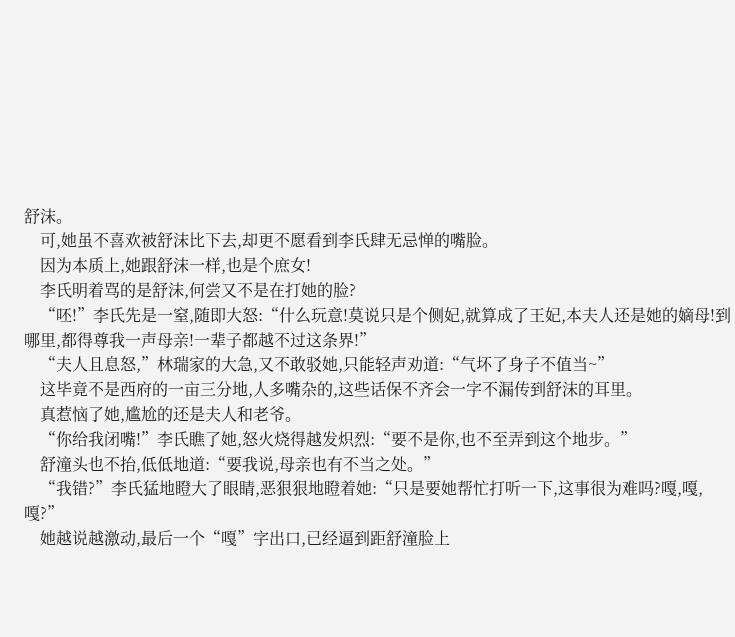舒沫。
    可,她虽不喜欢被舒沫比下去,却更不愿看到李氏肆无忌惮的嘴脸。
    因为本质上,她跟舒沫一样,也是个庶女!
    李氏明着骂的是舒沫,何尝又不是在打她的脸?
    “呸!”李氏先是一窒,随即大怒:“什么玩意!莫说只是个侧妃,就算成了王妃,本夫人还是她的嫡母!到哪里,都得尊我一声母亲!一辈子都越不过这条界!”
    “夫人且息怒,”林瑞家的大急,又不敢驳她,只能轻声劝道:“气坏了身子不值当~”
    这毕竟不是西府的一亩三分地,人多嘴杂的,这些话保不齐会一字不漏传到舒沫的耳里。
    真惹恼了她,尴尬的还是夫人和老爷。
    “你给我闭嘴!”李氏瞧了她,怒火烧得越发炽烈:“要不是你,也不至弄到这个地步。”
    舒潼头也不抬,低低地道:“要我说,母亲也有不当之处。”
    “我错?”李氏猛地瞪大了眼睛,恶狠狠地瞪着她:“只是要她帮忙打听一下,这事很为难吗?嘎,嘎,嘎?”
    她越说越激动,最后一个“嘎”字出口,已经逼到距舒潼脸上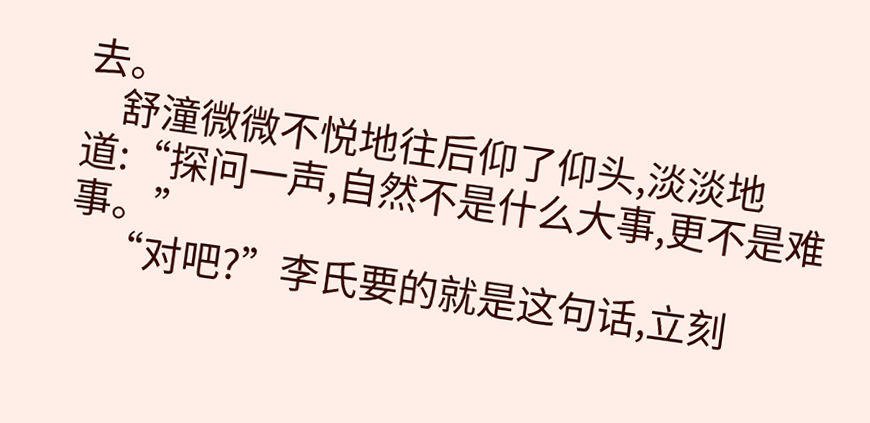去。
    舒潼微微不悦地往后仰了仰头,淡淡地道:“探问一声,自然不是什么大事,更不是难事。”
    “对吧?”李氏要的就是这句话,立刻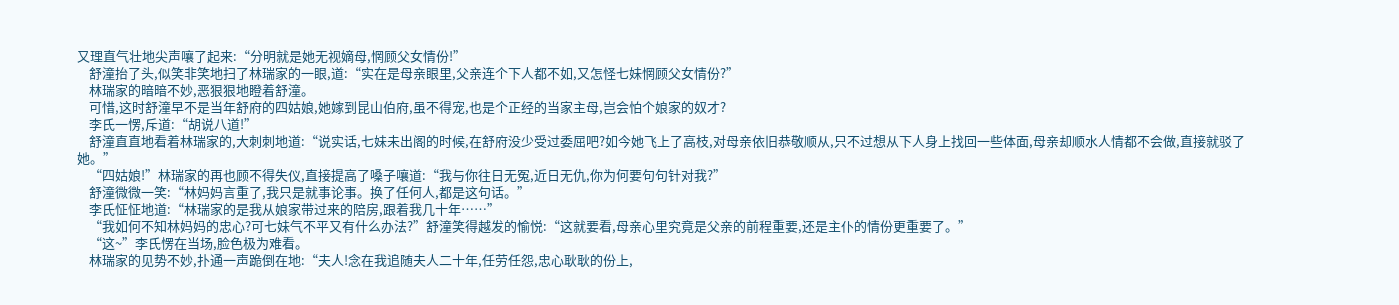又理直气壮地尖声嚷了起来:“分明就是她无视嫡母,惘顾父女情份!”
    舒潼抬了头,似笑非笑地扫了林瑞家的一眼,道:“实在是母亲眼里,父亲连个下人都不如,又怎怪七妹惘顾父女情份?”
    林瑞家的暗暗不妙,恶狠狠地瞪着舒潼。
    可惜,这时舒潼早不是当年舒府的四姑娘,她嫁到昆山伯府,虽不得宠,也是个正经的当家主母,岂会怕个娘家的奴才?
    李氏一愣,斥道:“胡说八道!”
    舒潼直直地看着林瑞家的,大刺刺地道:“说实话,七妹未出阁的时候,在舒府没少受过委屈吧?如今她飞上了高枝,对母亲依旧恭敬顺从,只不过想从下人身上找回一些体面,母亲却顺水人情都不会做,直接就驳了她。”
    “四姑娘!”林瑞家的再也顾不得失仪,直接提高了嗓子嚷道:“我与你往日无冤,近日无仇,你为何要句句针对我?”
    舒潼微微一笑:“林妈妈言重了,我只是就事论事。换了任何人,都是这句话。”
    李氏怔怔地道:“林瑞家的是我从娘家带过来的陪房,跟着我几十年……”
    “我如何不知林妈妈的忠心?可七妹气不平又有什么办法?”舒潼笑得越发的愉悦:“这就要看,母亲心里究竟是父亲的前程重要,还是主仆的情份更重要了。”
    “这~”李氏愣在当场,脸色极为难看。
    林瑞家的见势不妙,扑通一声跪倒在地:“夫人!念在我追随夫人二十年,任劳任怨,忠心耿耿的份上,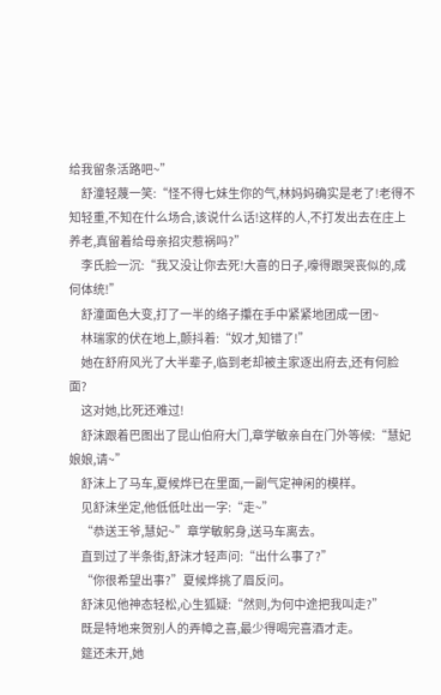给我留条活路吧~”
    舒潼轻蔑一笑:“怪不得七妹生你的气,林妈妈确实是老了!老得不知轻重,不知在什么场合,该说什么话!这样的人,不打发出去在庄上养老,真留着给母亲招灾惹祸吗?”
    李氏脸一沉:“我又没让你去死!大喜的日子,嚎得跟哭丧似的,成何体统!”
    舒潼面色大变,打了一半的络子攥在手中紧紧地团成一团~
    林瑞家的伏在地上,颤抖着:“奴才,知错了!”
    她在舒府风光了大半辈子,临到老却被主家逐出府去,还有何脸面?
    这对她,比死还难过!
    舒沫跟着巴图出了昆山伯府大门,章学敏亲自在门外等候:“慧妃娘娘,请~”
    舒沫上了马车,夏候烨已在里面,一副气定神闲的模样。
    见舒沫坐定,他低低吐出一字:“走~”
    “恭送王爷,慧妃~”章学敏躬身,送马车离去。
    直到过了半条街,舒沫才轻声问:“出什么事了?”
    “你很希望出事?”夏候烨挑了眉反问。
    舒沫见他神态轻松,心生狐疑:“然则,为何中途把我叫走?”
    既是特地来贺别人的弄幛之喜,最少得喝完喜酒才走。
    筵还未开,她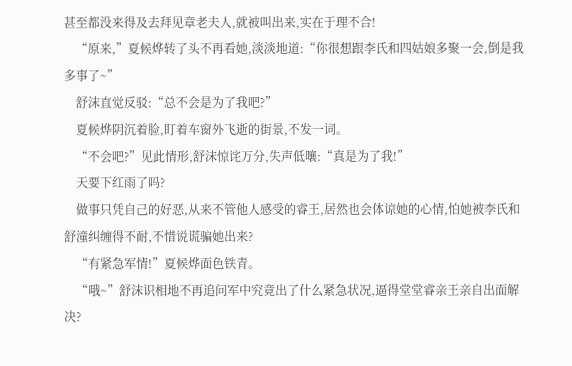甚至都没来得及去拜见章老夫人,就被叫出来,实在于理不合!
    “原来,”夏候烨转了头不再看她,淡淡地道:“你很想跟李氏和四姑娘多聚一会,倒是我多事了~”
    舒沫直觉反驳:“总不会是为了我吧?”
    夏候烨阴沉着脸,盯着车窗外飞逝的街景,不发一词。
    “不会吧?”见此情形,舒沫惊诧万分,失声低嚷:“真是为了我!”
    天要下红雨了吗?
    做事只凭自己的好恶,从来不管他人感受的睿王,居然也会体谅她的心情,怕她被李氏和舒潼纠缠得不耐,不惜说谎骗她出来?
    “有紧急军情!”夏候烨面色铁青。
    “哦~”舒沫识相地不再追问军中究竟出了什么紧急状况,逼得堂堂睿亲王亲自出面解决?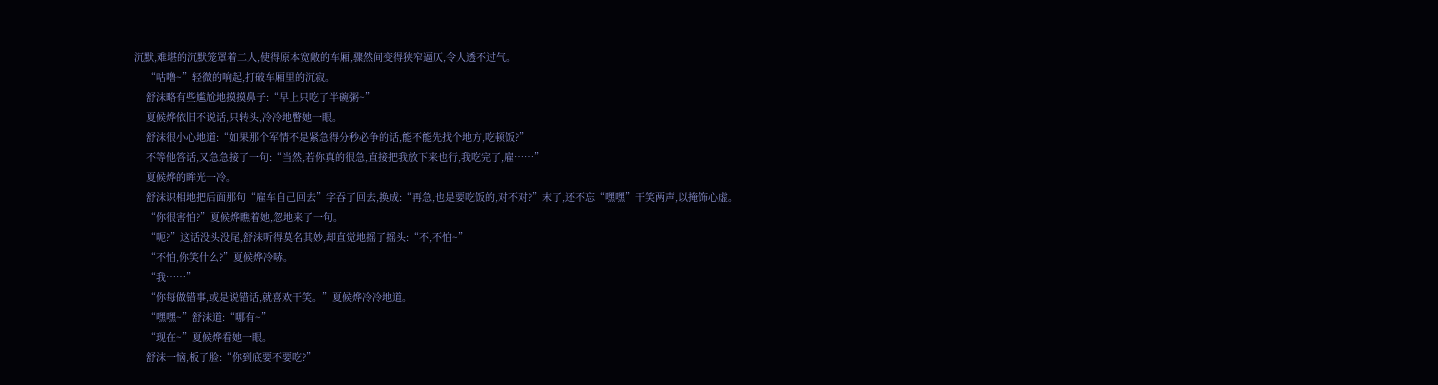沉默,难堪的沉默笼罩着二人,使得原本宽敞的车厢,骤然间变得狭窄逼仄,令人透不过气。
    “咕噜~”轻微的响起,打破车厢里的沉寂。
    舒沫略有些尴尬地摸摸鼻子:“早上只吃了半碗粥~”
    夏候烨依旧不说话,只转头,冷冷地瞥她一眼。
    舒沫很小心地道:“如果那个军情不是紧急得分秒必争的话,能不能先找个地方,吃顿饭?”
    不等他答话,又急急接了一句:“当然,若你真的很急,直接把我放下来也行,我吃完了,雇……”
    夏候烨的眸光一冷。
    舒沫识相地把后面那句“雇车自己回去”字吞了回去,换成:“再急,也是要吃饭的,对不对?”末了,还不忘“嘿嘿”干笑两声,以掩饰心虚。
    “你很害怕?”夏候烨瞧着她,忽地来了一句。
    “呃?”这话没头没尾,舒沫听得莫名其妙,却直觉地摇了摇头:“不,不怕~”
    “不怕,你笑什么?”夏候烨冷哧。
    “我……”
    “你每做错事,或是说错话,就喜欢干笑。”夏候烨冷冷地道。
    “嘿嘿~”舒沫道:“哪有~”
    “现在~”夏候烨看她一眼。
    舒沫一恼,板了脸:“你到底要不要吃?”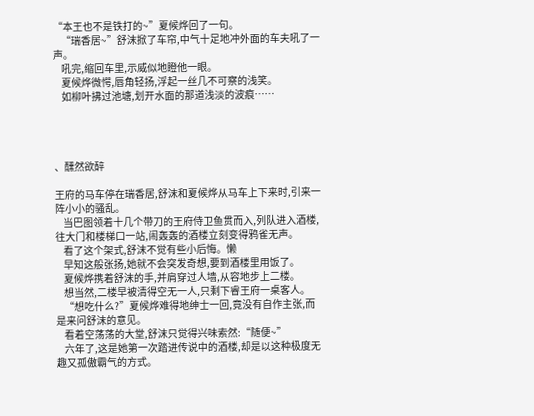“本王也不是铁打的~”夏候烨回了一句。
    “瑞香居~”舒沫掀了车帘,中气十足地冲外面的车夫吼了一声。
    吼完,缩回车里,示威似地瞪他一眼。
    夏候烨微愕,唇角轻扬,浮起一丝几不可察的浅笑。
    如柳叶拂过池塘,划开水面的那道浅淡的波痕……




、醺然欲醉

王府的马车停在瑞香居,舒沫和夏候烨从马车上下来时,引来一阵小小的骚乱。
    当巴图领着十几个带刀的王府侍卫鱼贯而入,列队进入酒楼,往大门和楼梯口一站,闹轰轰的酒楼立刻变得鸦雀无声。
    看了这个架式,舒沫不觉有些小后悔。懒
    早知这般张扬,她就不会突发奇想,要到酒楼里用饭了。
    夏候烨携着舒沫的手,并肩穿过人墙,从容地步上二楼。
    想当然,二楼早被清得空无一人,只剩下睿王府一桌客人。
    “想吃什么?”夏候烨难得地绅士一回,竟没有自作主张,而是来问舒沫的意见。
    看着空荡荡的大堂,舒沫只觉得兴味索然:“随便~”
    六年了,这是她第一次踏进传说中的酒楼,却是以这种极度无趣又孤傲霸气的方式。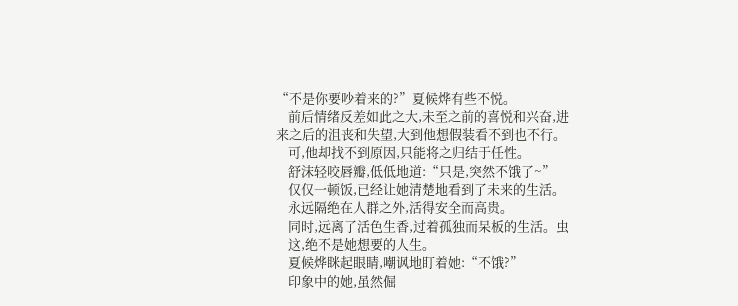“不是你要吵着来的?”夏候烨有些不悦。
    前后情绪反差如此之大,未至之前的喜悦和兴奋,进来之后的沮丧和失望,大到他想假装看不到也不行。
    可,他却找不到原因,只能将之归结于任性。
    舒沫轻咬唇瓣,低低地道:“只是,突然不饿了~”
    仅仅一顿饭,已经让她清楚地看到了未来的生活。
    永远隔绝在人群之外,活得安全而高贵。
    同时,远离了活色生香,过着孤独而呆板的生活。虫
    这,绝不是她想要的人生。
    夏候烨眯起眼睛,嘲讽地盯着她:“不饿?”
    印象中的她,虽然倔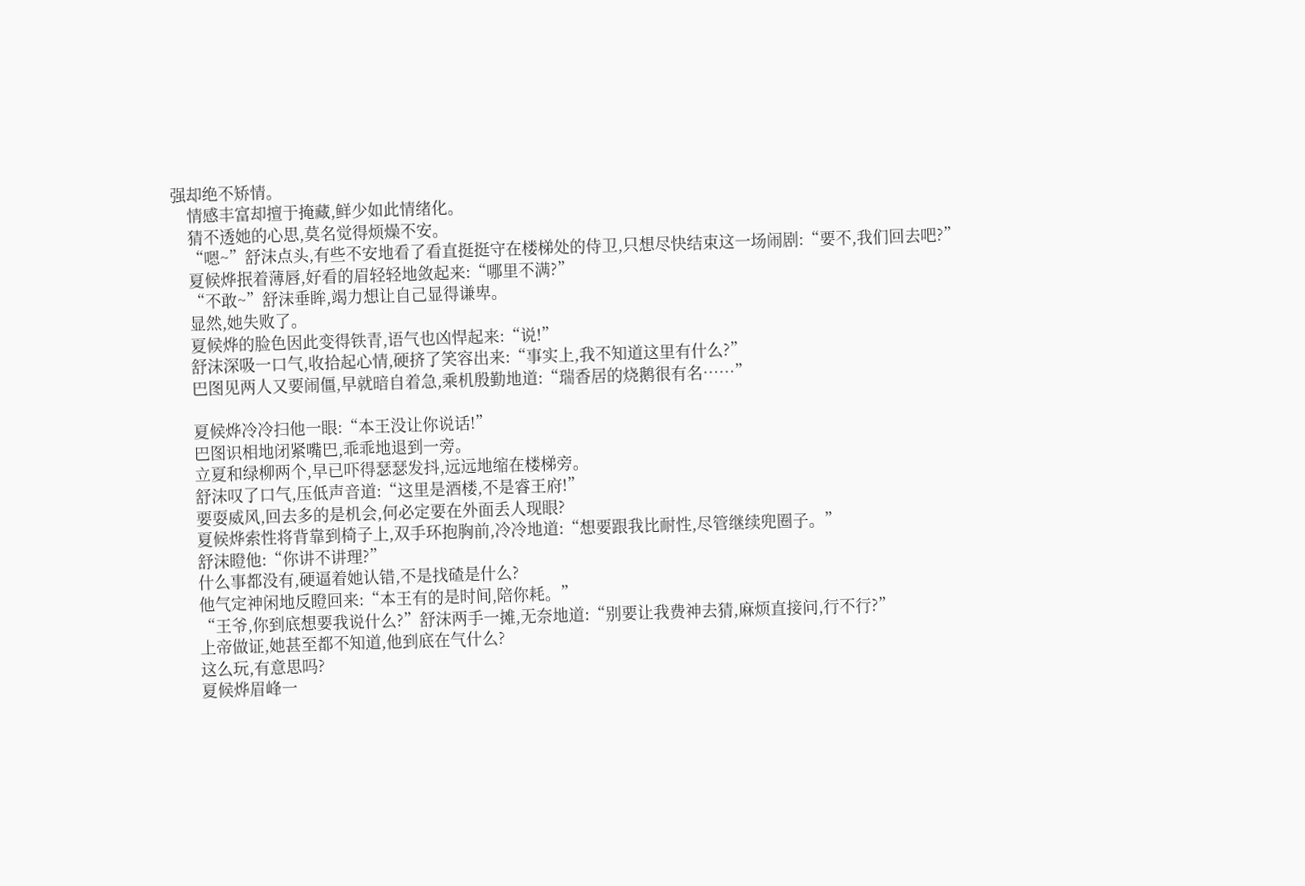强却绝不矫情。
    情感丰富却擅于掩藏,鲜少如此情绪化。
    猜不透她的心思,莫名觉得烦燥不安。
    “嗯~”舒沫点头,有些不安地看了看直挺挺守在楼梯处的侍卫,只想尽快结束这一场闹剧:“要不,我们回去吧?”
    夏候烨抿着薄唇,好看的眉轻轻地敛起来:“哪里不满?”
    “不敢~”舒沫垂眸,竭力想让自己显得谦卑。
    显然,她失败了。
    夏候烨的脸色因此变得铁青,语气也凶悍起来:“说!”
    舒沫深吸一口气,收拾起心情,硬挤了笑容出来:“事实上,我不知道这里有什么?”
    巴图见两人又要闹僵,早就暗自着急,乘机殷勤地道:“瑞香居的烧鹅很有名……”

    夏候烨冷冷扫他一眼:“本王没让你说话!”
    巴图识相地闭紧嘴巴,乖乖地退到一旁。
    立夏和绿柳两个,早已吓得瑟瑟发抖,远远地缩在楼梯旁。
    舒沫叹了口气,压低声音道:“这里是酒楼,不是睿王府!”
    要耍威风,回去多的是机会,何必定要在外面丢人现眼?
    夏候烨索性将背靠到椅子上,双手环抱胸前,冷冷地道:“想要跟我比耐性,尽管继续兜圈子。”
    舒沫瞪他:“你讲不讲理?”
    什么事都没有,硬逼着她认错,不是找碴是什么?
    他气定神闲地反瞪回来:“本王有的是时间,陪你耗。”
    “王爷,你到底想要我说什么?”舒沫两手一摊,无奈地道:“别要让我费神去猜,麻烦直接问,行不行?”
    上帝做证,她甚至都不知道,他到底在气什么?
    这么玩,有意思吗?
    夏候烨眉峰一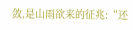敛,是山雨欲来的征兆:“还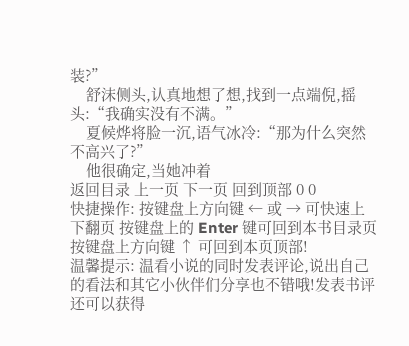装?”
    舒沫侧头,认真地想了想,找到一点端倪,摇头:“我确实没有不满。”
    夏候烨将脸一沉,语气冰冷:“那为什么突然不高兴了?”
    他很确定,当她冲着
返回目录 上一页 下一页 回到顶部 0 0
快捷操作: 按键盘上方向键 ← 或 → 可快速上下翻页 按键盘上的 Enter 键可回到本书目录页 按键盘上方向键 ↑ 可回到本页顶部!
温馨提示: 温看小说的同时发表评论,说出自己的看法和其它小伙伴们分享也不错哦!发表书评还可以获得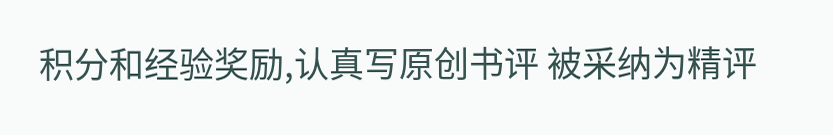积分和经验奖励,认真写原创书评 被采纳为精评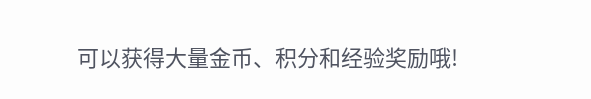可以获得大量金币、积分和经验奖励哦!